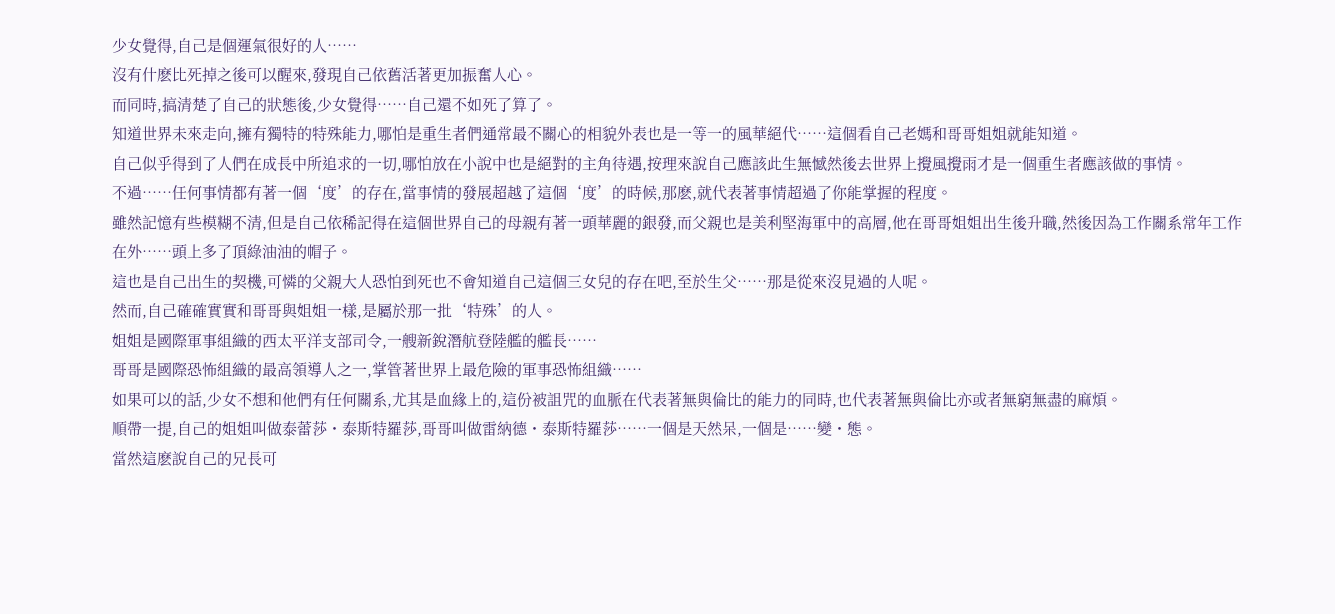少女覺得,自己是個運氣很好的人……
沒有什麽比死掉之後可以醒來,發現自己依舊活著更加振奮人心。
而同時,搞清楚了自己的狀態後,少女覺得……自己還不如死了算了。
知道世界未來走向,擁有獨特的特殊能力,哪怕是重生者們通常最不關心的相貌外表也是一等一的風華絕代……這個看自己老媽和哥哥姐姐就能知道。
自己似乎得到了人們在成長中所追求的一切,哪怕放在小說中也是絕對的主角待遇,按理來說自己應該此生無憾然後去世界上攪風攪雨才是一個重生者應該做的事情。
不過……任何事情都有著一個‘度’的存在,當事情的發展超越了這個‘度’的時候,那麽,就代表著事情超過了你能掌握的程度。
雖然記憶有些模糊不清,但是自己依稀記得在這個世界自己的母親有著一頭華麗的銀發,而父親也是美利堅海軍中的高層,他在哥哥姐姐出生後升職,然後因為工作關系常年工作在外……頭上多了頂綠油油的帽子。
這也是自己出生的契機,可憐的父親大人恐怕到死也不會知道自己這個三女兒的存在吧,至於生父……那是從來沒見過的人呢。
然而,自己確確實實和哥哥與姐姐一樣,是屬於那一批‘特殊’的人。
姐姐是國際軍事組織的西太平洋支部司令,一艘新銳潛航登陸艦的艦長……
哥哥是國際恐怖組織的最高領導人之一,掌管著世界上最危險的軍事恐怖組織……
如果可以的話,少女不想和他們有任何關系,尤其是血緣上的,這份被詛咒的血脈在代表著無與倫比的能力的同時,也代表著無與倫比亦或者無窮無盡的麻煩。
順帶一提,自己的姐姐叫做泰蕾莎・泰斯特羅莎,哥哥叫做雷納德・泰斯特羅莎……一個是天然呆,一個是……變・態。
當然這麽說自己的兄長可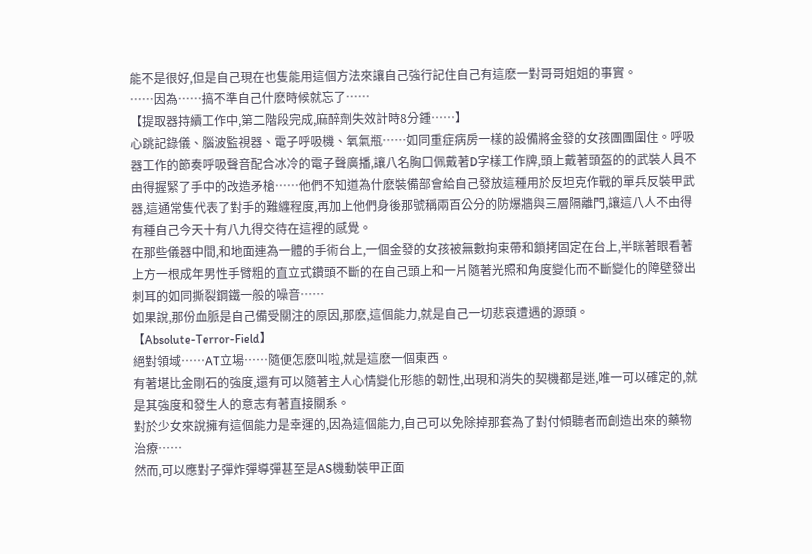能不是很好,但是自己現在也隻能用這個方法來讓自己強行記住自己有這麽一對哥哥姐姐的事實。
……因為……搞不準自己什麽時候就忘了……
【提取器持續工作中,第二階段完成,麻醉劑失效計時8分鍾……】
心跳記錄儀、腦波監視器、電子呼吸機、氧氣瓶……如同重症病房一樣的設備將金發的女孩團團圍住。呼吸器工作的節奏呼吸聲音配合冰冷的電子聲廣播,讓八名胸口佩戴著D字樣工作牌,頭上戴著頭盔的的武裝人員不由得握緊了手中的改造矛槍……他們不知道為什麽裝備部會給自己發放這種用於反坦克作戰的單兵反裝甲武器,這通常隻代表了對手的難纏程度,再加上他們身後那號稱兩百公分的防爆牆與三層隔離門,讓這八人不由得有種自己今天十有八九得交待在這裡的感覺。
在那些儀器中間,和地面連為一體的手術台上,一個金發的女孩被無數拘束帶和鎖拷固定在台上,半眯著眼看著上方一根成年男性手臂粗的直立式鑽頭不斷的在自己頭上和一片隨著光照和角度變化而不斷變化的障壁發出刺耳的如同撕裂鋼鐵一般的噪音……
如果說,那份血脈是自己備受關注的原因,那麽,這個能力,就是自己一切悲哀遭遇的源頭。
【Absolute-Terror-Field】
絕對領域……AT立場……隨便怎麽叫啦,就是這麽一個東西。
有著堪比金剛石的強度,還有可以隨著主人心情變化形態的韌性,出現和消失的契機都是迷,唯一可以確定的,就是其強度和發生人的意志有著直接關系。
對於少女來說擁有這個能力是幸運的,因為這個能力,自己可以免除掉那套為了對付傾聽者而創造出來的藥物治療……
然而,可以應對子彈炸彈導彈甚至是AS機動裝甲正面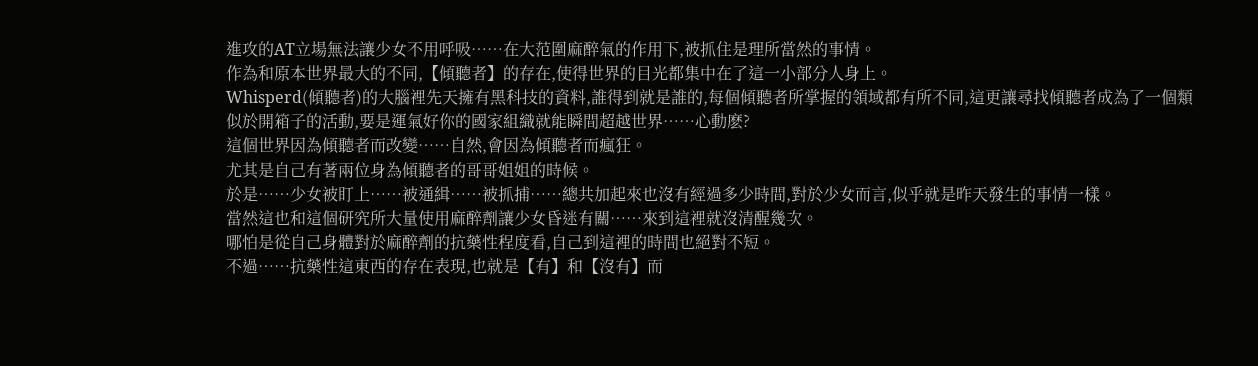進攻的AT立場無法讓少女不用呼吸……在大范圍麻醉氣的作用下,被抓住是理所當然的事情。
作為和原本世界最大的不同,【傾聽者】的存在,使得世界的目光都集中在了這一小部分人身上。
Whisperd(傾聽者)的大腦裡先天擁有黑科技的資料,誰得到就是誰的,每個傾聽者所掌握的領域都有所不同,這更讓尋找傾聽者成為了一個類似於開箱子的活動,要是運氣好你的國家組織就能瞬間超越世界……心動麽?
這個世界因為傾聽者而改變……自然,會因為傾聽者而瘋狂。
尤其是自己有著兩位身為傾聽者的哥哥姐姐的時候。
於是……少女被盯上……被通緝……被抓捕……總共加起來也沒有經過多少時間,對於少女而言,似乎就是昨天發生的事情一樣。
當然這也和這個研究所大量使用麻醉劑讓少女昏迷有關……來到這裡就沒清醒幾次。
哪怕是從自己身體對於麻醉劑的抗藥性程度看,自己到這裡的時間也絕對不短。
不過……抗藥性這東西的存在表現,也就是【有】和【沒有】而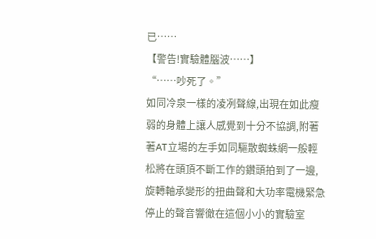已……
【警告!實驗體腦波……】
“……吵死了。”
如同冷泉一樣的凌冽聲線,出現在如此瘦弱的身體上讓人感覺到十分不協調,附著著AT立場的左手如同驅散蜘蛛網一般輕松將在頭頂不斷工作的鑽頭拍到了一邊,旋轉軸承變形的扭曲聲和大功率電機緊急停止的聲音響徹在這個小小的實驗室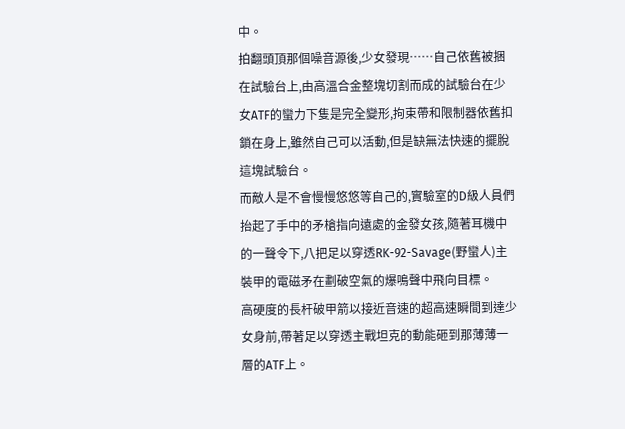中。
拍翻頭頂那個噪音源後,少女發現……自己依舊被捆在試驗台上,由高溫合金整塊切割而成的試驗台在少女ATF的蠻力下隻是完全變形,拘束帶和限制器依舊扣鎖在身上,雖然自己可以活動,但是缺無法快速的擺脫這塊試驗台。
而敵人是不會慢慢悠悠等自己的,實驗室的D級人員們抬起了手中的矛槍指向遠處的金發女孩,隨著耳機中的一聲令下,八把足以穿透RK-92-Savage(野蠻人)主裝甲的電磁矛在劃破空氣的爆鳴聲中飛向目標。
高硬度的長杆破甲箭以接近音速的超高速瞬間到達少女身前,帶著足以穿透主戰坦克的動能砸到那薄薄一層的ATF上。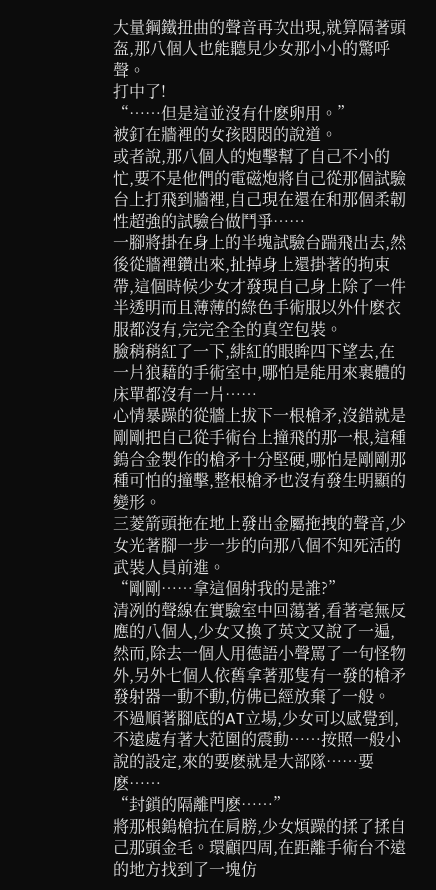大量鋼鐵扭曲的聲音再次出現,就算隔著頭盔,那八個人也能聽見少女那小小的驚呼聲。
打中了!
“……但是這並沒有什麽卵用。”
被釘在牆裡的女孩悶悶的說道。
或者說,那八個人的炮擊幫了自己不小的忙,要不是他們的電磁炮將自己從那個試驗台上打飛到牆裡,自己現在還在和那個柔韌性超強的試驗台做鬥爭……
一腳將掛在身上的半塊試驗台踹飛出去,然後從牆裡鑽出來,扯掉身上還掛著的拘束帶,這個時候少女才發現自己身上除了一件半透明而且薄薄的綠色手術服以外什麽衣服都沒有,完完全全的真空包裝。
臉稍稍紅了一下,緋紅的眼眸四下望去,在一片狼藉的手術室中,哪怕是能用來裹體的床單都沒有一片……
心情暴躁的從牆上拔下一根槍矛,沒錯就是剛剛把自己從手術台上撞飛的那一根,這種鎢合金製作的槍矛十分堅硬,哪怕是剛剛那種可怕的撞擊,整根槍矛也沒有發生明顯的變形。
三菱箭頭拖在地上發出金屬拖拽的聲音,少女光著腳一步一步的向那八個不知死活的武裝人員前進。
“剛剛……拿這個射我的是誰?”
清冽的聲線在實驗室中回蕩著,看著毫無反應的八個人,少女又換了英文又說了一遍,然而,除去一個人用德語小聲罵了一句怪物外,另外七個人依舊拿著那隻有一發的槍矛發射器一動不動,仿佛已經放棄了一般。
不過順著腳底的AT立場,少女可以感覺到,不遠處有著大范圍的震動……按照一般小說的設定,來的要麽就是大部隊……要麽……
“封鎖的隔離門麽……”
將那根鎢槍抗在肩膀,少女煩躁的揉了揉自己那頭金毛。環顧四周,在距離手術台不遠的地方找到了一塊仿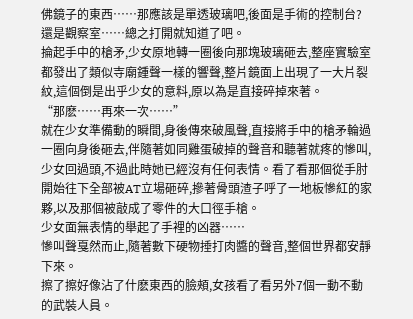佛鏡子的東西……那應該是單透玻璃吧,後面是手術的控制台?還是觀察室……總之打開就知道了吧。
掄起手中的槍矛,少女原地轉一圈後向那塊玻璃砸去,整座實驗室都發出了類似寺廟鍾聲一樣的響聲,整片鏡面上出現了一大片裂紋,這個倒是出乎少女的意料,原以為是直接碎掉來著。
“那麽……再來一次……”
就在少女準備動的瞬間,身後傳來破風聲,直接將手中的槍矛輪過一圈向身後砸去,伴隨著如同雞蛋破掉的聲音和聽著就疼的慘叫,少女回過頭,不過此時她已經沒有任何表情。看了看那個從手肘開始往下全部被AT立場砸碎,摻著骨頭渣子呼了一地板慘紅的家夥,以及那個被敲成了零件的大口徑手槍。
少女面無表情的舉起了手裡的凶器……
慘叫聲戛然而止,隨著數下硬物捶打肉醬的聲音,整個世界都安靜下來。
擦了擦好像沾了什麽東西的臉頰,女孩看了看另外7個一動不動的武裝人員。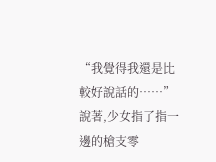“我覺得我還是比較好說話的……”
說著,少女指了指一邊的槍支零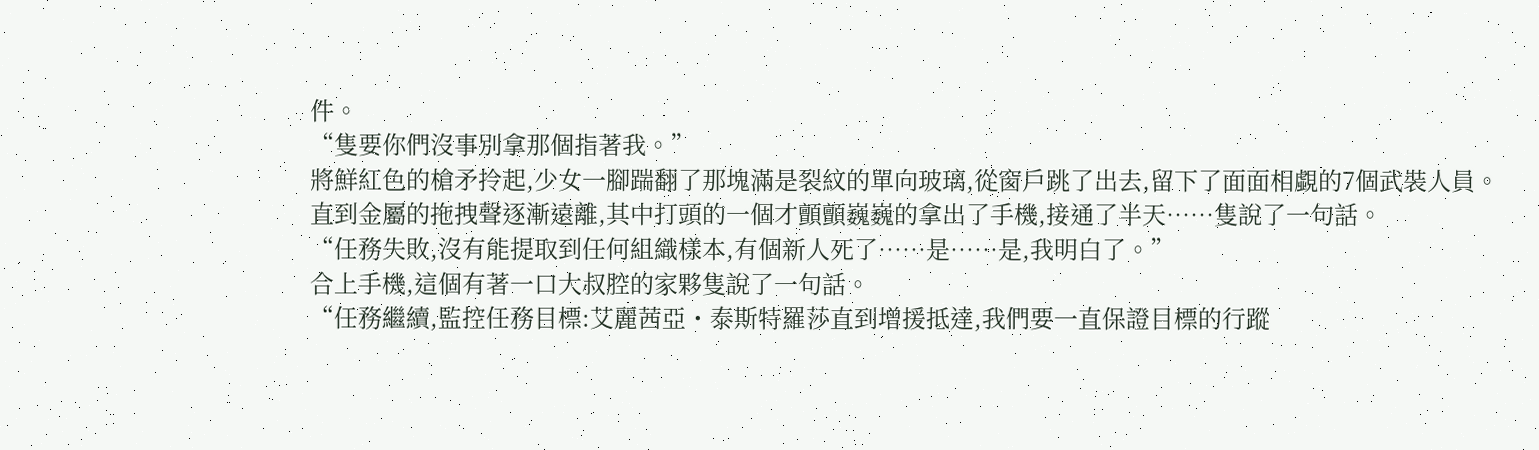件。
“隻要你們沒事別拿那個指著我。”
將鮮紅色的槍矛拎起,少女一腳踹翻了那塊滿是裂紋的單向玻璃,從窗戶跳了出去,留下了面面相覷的7個武裝人員。
直到金屬的拖拽聲逐漸遠離,其中打頭的一個才顫顫巍巍的拿出了手機,接通了半天……隻說了一句話。
“任務失敗,沒有能提取到任何組織樣本,有個新人死了……是……是,我明白了。”
合上手機,這個有著一口大叔腔的家夥隻說了一句話。
“任務繼續,監控任務目標:艾麗茜亞・泰斯特羅莎直到增援抵達,我們要一直保證目標的行蹤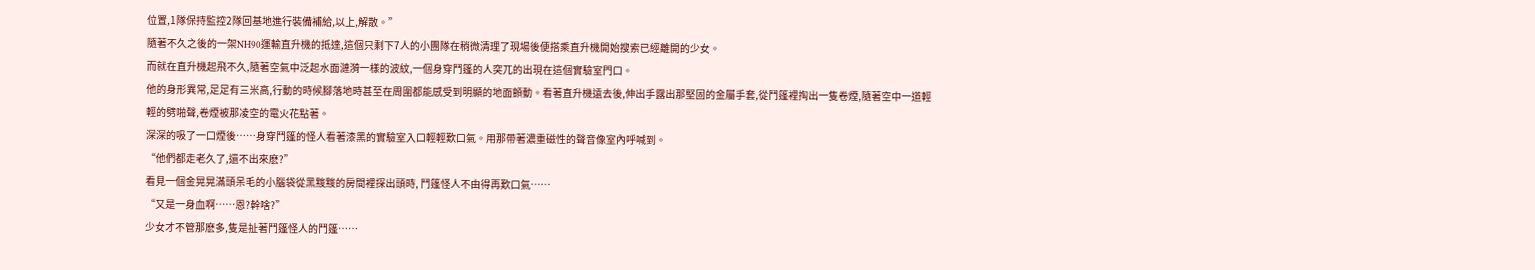位置,1隊保持監控2隊回基地進行裝備補給,以上,解散。”
隨著不久之後的一架NH90運輸直升機的抵達,這個只剩下7人的小團隊在稍微清理了現場後便搭乘直升機開始搜索已經離開的少女。
而就在直升機起飛不久,隨著空氣中泛起水面漣漪一樣的波紋,一個身穿鬥篷的人突兀的出現在這個實驗室門口。
他的身形異常,足足有三米高,行動的時候腳落地時甚至在周圍都能感受到明顯的地面顫動。看著直升機遠去後,伸出手露出那堅固的金屬手套,從鬥篷裡掏出一隻卷煙,隨著空中一道輕輕的劈啪聲,卷煙被那凌空的電火花點著。
深深的吸了一口煙後……身穿鬥篷的怪人看著漆黑的實驗室入口輕輕歎口氣。用那帶著濃重磁性的聲音像室內呼喊到。
“他們都走老久了,還不出來麽?”
看見一個金晃晃滿頭呆毛的小腦袋從黑黢黢的房間裡探出頭時, 鬥篷怪人不由得再歎口氣……
“又是一身血啊……恩?幹啥?”
少女才不管那麽多,隻是扯著鬥篷怪人的鬥篷……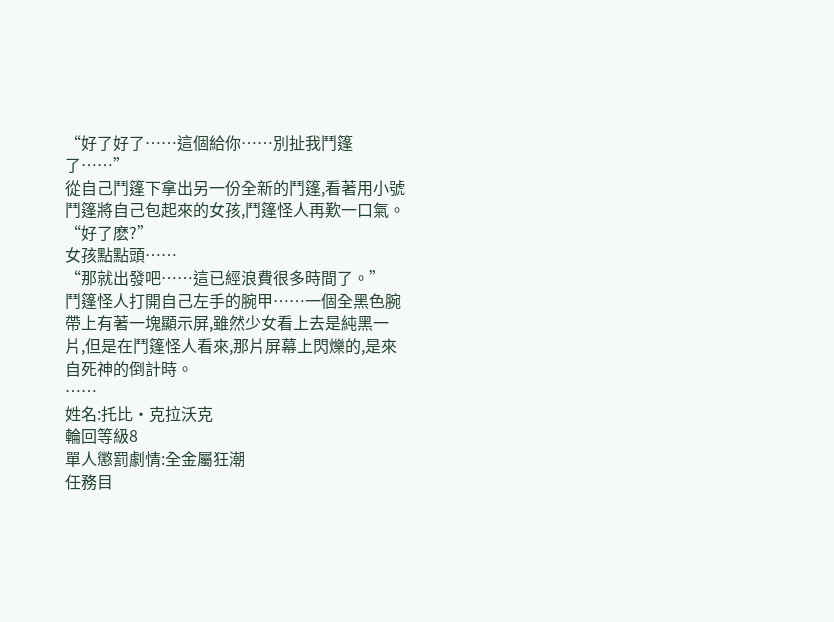“好了好了……這個給你……別扯我鬥篷了……”
從自己鬥篷下拿出另一份全新的鬥篷,看著用小號鬥篷將自己包起來的女孩,鬥篷怪人再歎一口氣。
“好了麽?”
女孩點點頭……
“那就出發吧……這已經浪費很多時間了。”
鬥篷怪人打開自己左手的腕甲……一個全黑色腕帶上有著一塊顯示屏,雖然少女看上去是純黑一片,但是在鬥篷怪人看來,那片屏幕上閃爍的,是來自死神的倒計時。
……
姓名:托比・克拉沃克
輪回等級8
單人懲罰劇情:全金屬狂潮
任務目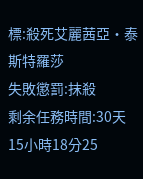標:殺死艾麗茜亞・泰斯特羅莎
失敗懲罰:抹殺
剩余任務時間:30天15小時18分25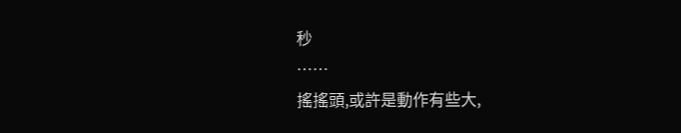秒
……
搖搖頭,或許是動作有些大,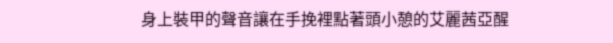身上裝甲的聲音讓在手挽裡點著頭小憩的艾麗茜亞醒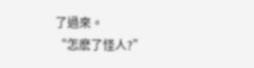了過來。
“怎麽了怪人?”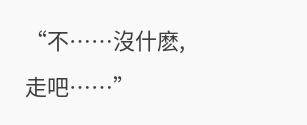“不……沒什麽,走吧……”